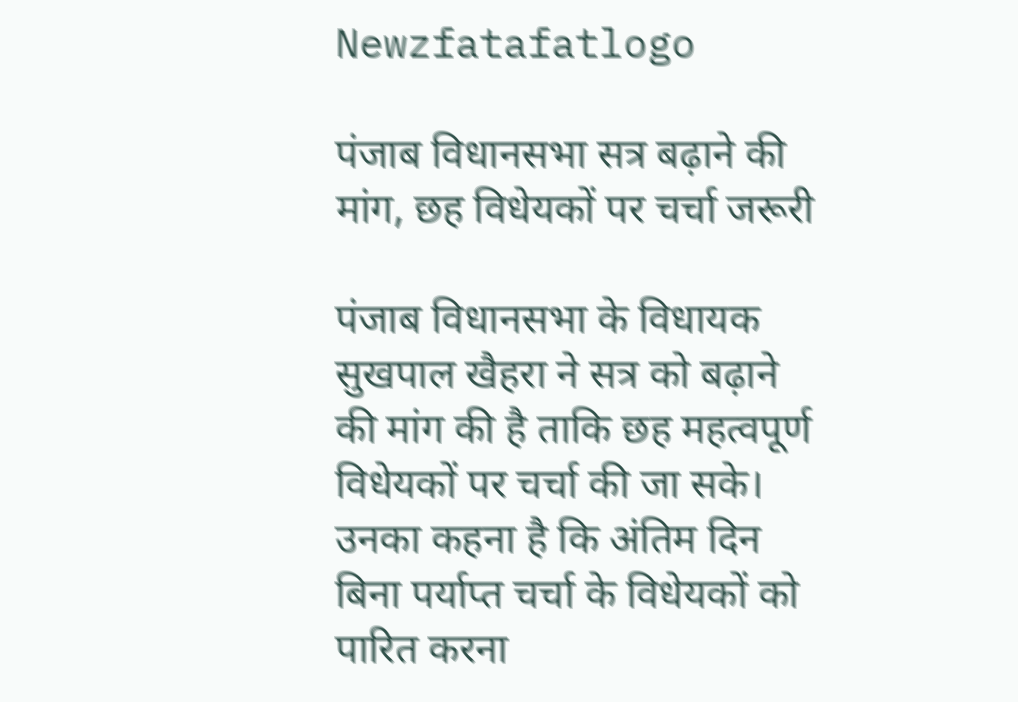Newzfatafatlogo

पंजाब विधानसभा सत्र बढ़ाने की मांग, छह विधेयकों पर चर्चा जरूरी

पंजाब विधानसभा के विधायक सुखपाल खैहरा ने सत्र को बढ़ाने की मांग की है ताकि छह महत्वपूर्ण विधेयकों पर चर्चा की जा सके। उनका कहना है कि अंतिम दिन बिना पर्याप्त चर्चा के विधेयकों को पारित करना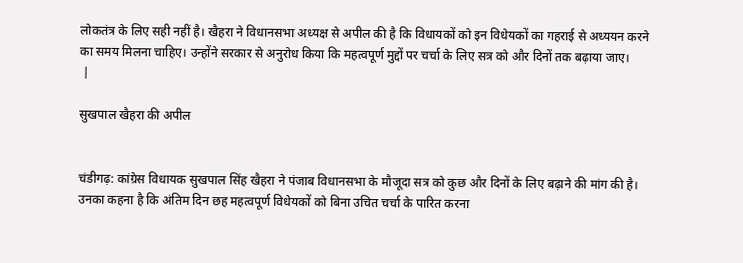लोकतंत्र के लिए सही नहीं है। खैहरा ने विधानसभा अध्यक्ष से अपील की है कि विधायकों को इन विधेयकों का गहराई से अध्ययन करने का समय मिलना चाहिए। उन्होंने सरकार से अनुरोध किया कि महत्वपूर्ण मुद्दों पर चर्चा के लिए सत्र को और दिनों तक बढ़ाया जाए।
 |

सुखपाल खैहरा की अपील


चंडीगढ़: कांग्रेस विधायक सुखपाल सिंह खैहरा ने पंजाब विधानसभा के मौजूदा सत्र को कुछ और दिनों के लिए बढ़ाने की मांग की है। उनका कहना है कि अंतिम दिन छह महत्वपूर्ण विधेयकों को बिना उचित चर्चा के पारित करना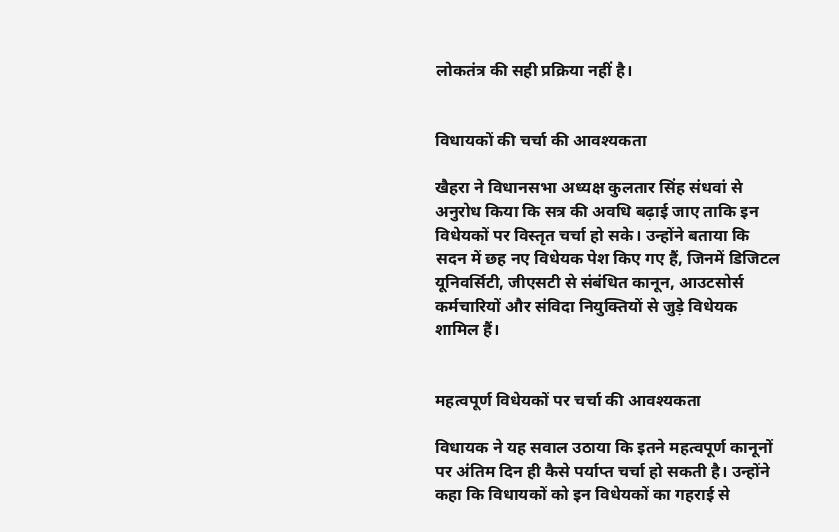लोकतंत्र की सही प्रक्रिया नहीं है।


विधायकों की चर्चा की आवश्यकता

खैहरा ने विधानसभा अध्यक्ष कुलतार सिंह संधवां से अनुरोध किया कि सत्र की अवधि बढ़ाई जाए ताकि इन विधेयकों पर विस्तृत चर्चा हो सके। उन्होंने बताया कि सदन में छह नए विधेयक पेश किए गए हैं, जिनमें डिजिटल यूनिवर्सिटी, जीएसटी से संबंधित कानून, आउटसोर्स कर्मचारियों और संविदा नियुक्तियों से जुड़े विधेयक शामिल हैं।


महत्वपूर्ण विधेयकों पर चर्चा की आवश्यकता

विधायक ने यह सवाल उठाया कि इतने महत्वपूर्ण कानूनों पर अंतिम दिन ही कैसे पर्याप्त चर्चा हो सकती है। उन्होंने कहा कि विधायकों को इन विधेयकों का गहराई से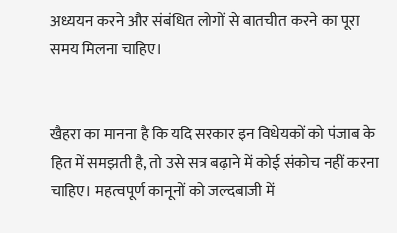अध्ययन करने और संबंधित लोगों से बातचीत करने का पूरा समय मिलना चाहिए।


खैहरा का मानना है कि यदि सरकार इन विधेयकों को पंजाब के हित में समझती है, तो उसे सत्र बढ़ाने में कोई संकोच नहीं करना चाहिए। महत्वपूर्ण कानूनों को जल्दबाजी में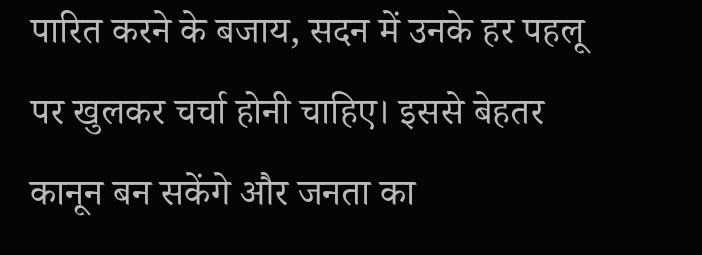पारित करने के बजाय, सदन में उनके हर पहलू पर खुलकर चर्चा होनी चाहिए। इससे बेहतर कानून बन सकेंगे और जनता का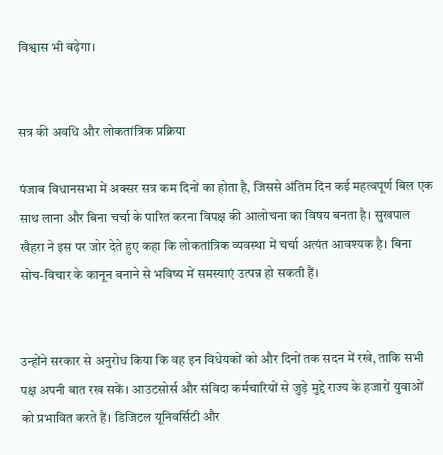विश्वास भी बढ़ेगा।


सत्र की अवधि और लोकतांत्रिक प्रक्रिया

पंजाब विधानसभा में अक्सर सत्र कम दिनों का होता है, जिससे अंतिम दिन कई महत्वपूर्ण बिल एक साथ लाना और बिना चर्चा के पारित करना विपक्ष की आलोचना का विषय बनता है। सुखपाल खैहरा ने इस पर जोर देते हुए कहा कि लोकतांत्रिक व्यवस्था में चर्चा अत्यंत आवश्यक है। बिना सोच-विचार के कानून बनाने से भविष्य में समस्याएं उत्पन्न हो सकती हैं।


उन्होंने सरकार से अनुरोध किया कि वह इन विधेयकों को और दिनों तक सदन में रखे, ताकि सभी पक्ष अपनी बात रख सकें। आउटसोर्स और संविदा कर्मचारियों से जुड़े मुद्दे राज्य के हजारों युवाओं को प्रभावित करते हैं। डिजिटल यूनिवर्सिटी और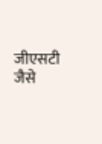जीएसटी जैसे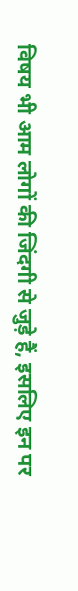विषय भी आम लोगों की जिंदगी से जुड़े हैं, इसलिए इन पर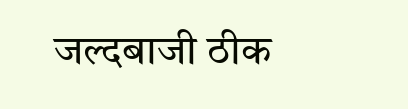जल्दबाजी ठीक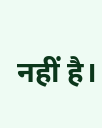नहीं है।